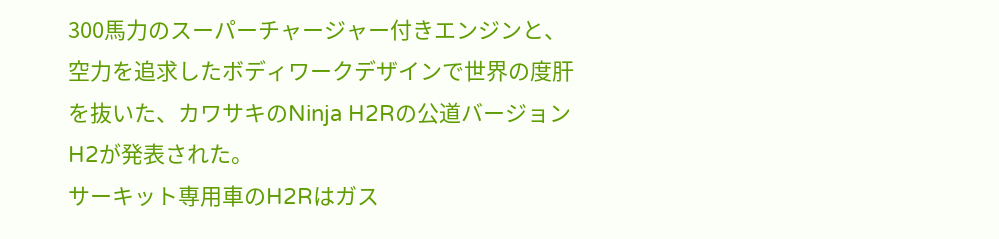300馬力のスーパーチャージャー付きエンジンと、空力を追求したボディワークデザインで世界の度肝を抜いた、カワサキのNinja H2Rの公道バージョンH2が発表された。
サーキット専用車のH2Rはガス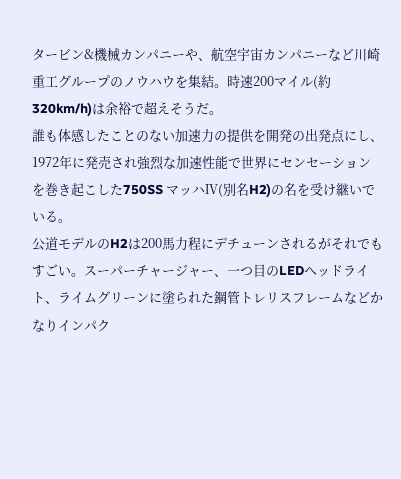タービン&機械カンパニーや、航空宇宙カンパニーなど川崎重工グループのノウハウを集結。時速200マイル(約320km/h)は余裕で超えそうだ。
誰も体感したことのない加速力の提供を開発の出発点にし、1972年に発売され強烈な加速性能で世界にセンセーションを巻き起こした750SS マッハⅣ(別名H2)の名を受け継いでいる。
公道モデルのH2は200馬力程にデチューンされるがそれでもすごい。スーパーチャージャー、一つ目のLEDヘッドライト、ライムグリーンに塗られた鋼管トレリスフレームなどかなりインパク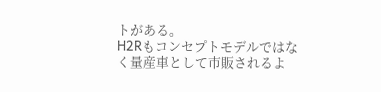トがある。
H2Rもコンセプトモデルではなく量産車として市販されるよ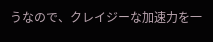うなので、クレイジーな加速力を一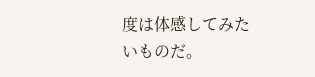度は体感してみたいものだ。